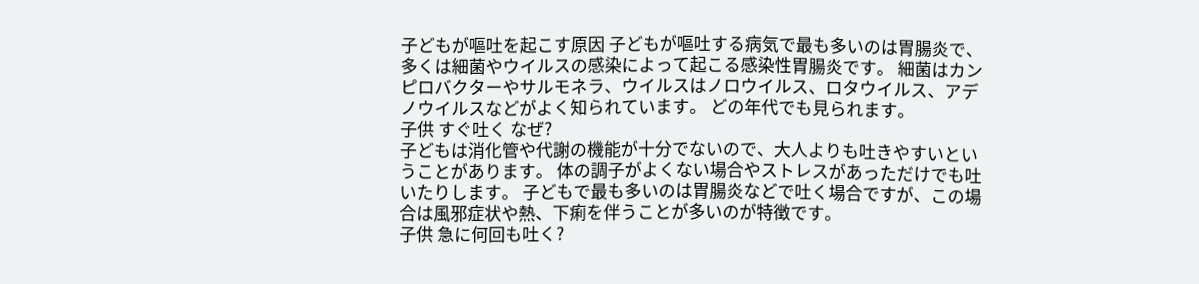子どもが嘔吐を起こす原因 子どもが嘔吐する病気で最も多いのは胃腸炎で、多くは細菌やウイルスの感染によって起こる感染性胃腸炎です。 細菌はカンピロバクターやサルモネラ、ウイルスはノロウイルス、ロタウイルス、アデノウイルスなどがよく知られています。 どの年代でも見られます。
子供 すぐ吐く なぜ?
子どもは消化管や代謝の機能が十分でないので、大人よりも吐きやすいということがあります。 体の調子がよくない場合やストレスがあっただけでも吐いたりします。 子どもで最も多いのは胃腸炎などで吐く場合ですが、この場合は風邪症状や熱、下痢を伴うことが多いのが特徴です。
子供 急に何回も吐く?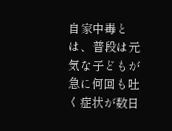自家中毒とは、普段は元気な子どもが急に何回も吐く症状が数日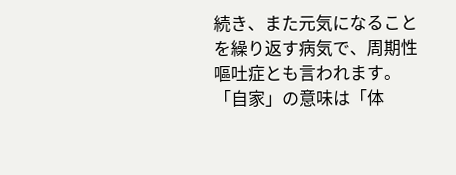続き、また元気になることを繰り返す病気で、周期性嘔吐症とも言われます。 「自家」の意味は「体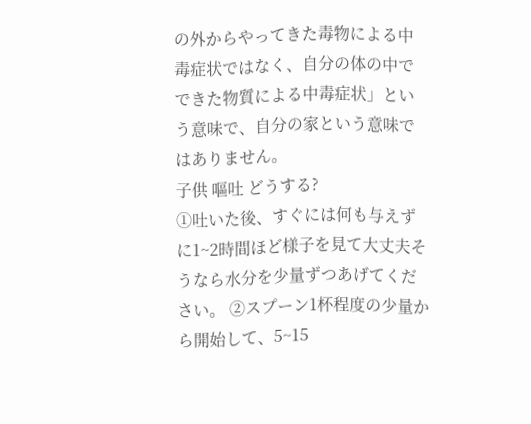の外からやってきた毒物による中毒症状ではなく、自分の体の中でできた物質による中毒症状」という意味で、自分の家という意味ではありません。
子供 嘔吐 どうする?
①吐いた後、すぐには何も与えずに1~2時間ほど様子を見て大丈夫そうなら水分を少量ずつあげてください。 ②スプーン1杯程度の少量から開始して、5~15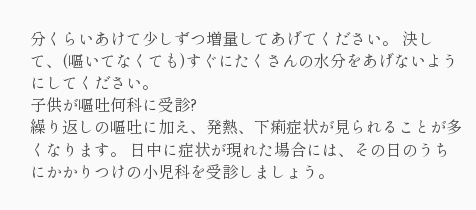分くらいあけて少しずつ増量してあげてください。 決して、(嘔いてなくても)すぐにたくさんの水分をあげないようにしてください。
子供が嘔吐何科に受診?
繰り返しの嘔吐に加え、発熱、下痢症状が見られることが多くなります。 日中に症状が現れた場合には、その日のうちにかかりつけの小児科を受診しましょう。